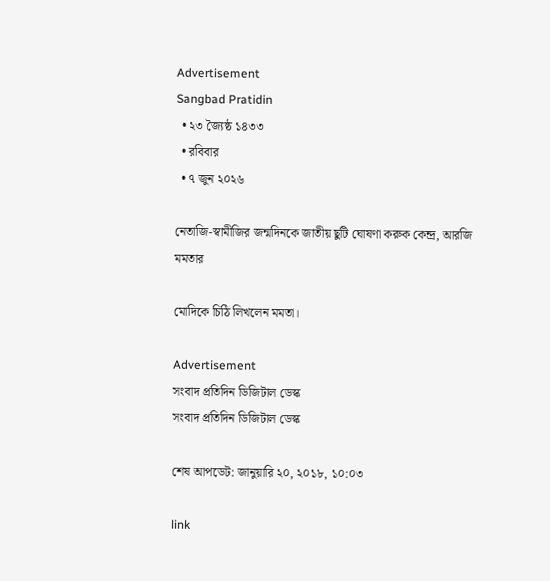Advertisement
Sangbad Pratidin
  • ২৩ জ্যৈষ্ঠ ১৪৩৩
  • রবিবার
  • ৭ জুন ২০২৬

নেতাজি-স্বামীজির জন্মদিনকে জাতীয় ছুটি ঘোষণা করুক কেন্দ্র, আরজি মমতার

মোদিকে চিঠি লিখলেন মমতা।

Advertisement
সংবাদ প্রতিদিন ডিজিটাল ডেস্ক
সংবাদ প্রতিদিন ডিজিটাল ডেস্ক

শেষ আপডেট: জানুয়ারি ২০, ২০১৮, ১০:০৩

link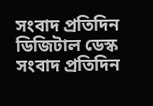সংবাদ প্রতিদিন ডিজিটাল ডেস্ক
সংবাদ প্রতিদিন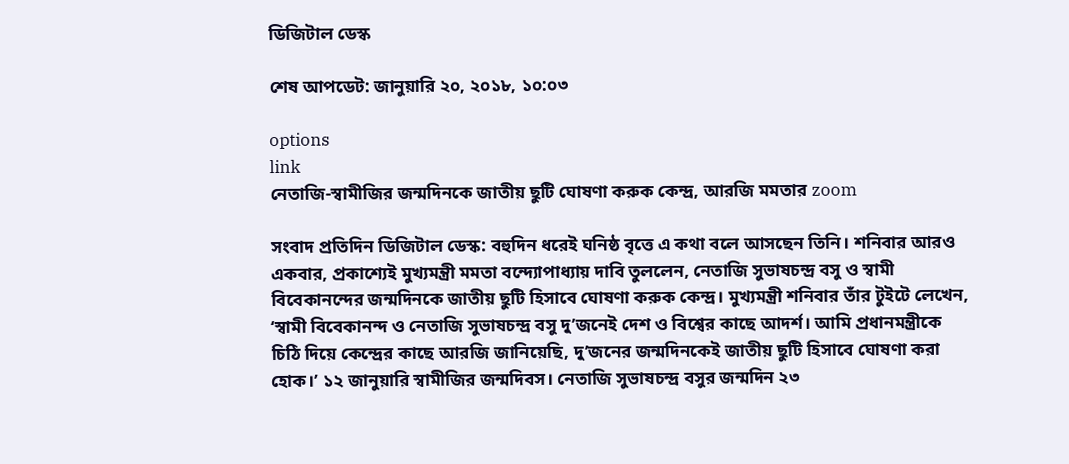ডিজিটাল ডেস্ক

শেষ আপডেট: জানুয়ারি ২০, ২০১৮, ১০:০৩

options
link
নেতাজি-স্বামীজির জন্মদিনকে জাতীয় ছুটি ঘোষণা করুক কেন্দ্র, আরজি মমতার zoom

সংবাদ প্রতিদিন ডিজিটাল ডেস্ক: বহুদিন ধরেই ঘনিষ্ঠ বৃত্তে এ কথা বলে আসছেন তিনি। শনিবার আরও একবার, প্রকাশ্যেই মুখ্যমন্ত্রী মমতা বন্দ্যোপাধ্যায় দাবি তুললেন, নেতাজি সুভাষচন্দ্র বসু ও স্বামী বিবেকানন্দের জন্মদিনকে জাতীয় ছুটি হিসাবে ঘোষণা করুক কেন্দ্র। মুখ্যমন্ত্রী শনিবার তাঁর টুইটে লেখেন, ‘স্বামী বিবেকানন্দ ও নেতাজি সুভাষচন্দ্র বসু দু’জনেই দেশ ও বিশ্বের কাছে আদর্শ। আমি প্রধানমন্ত্রীকে চিঠি দিয়ে কেন্দ্রের কাছে আরজি জানিয়েছি, দু’জনের জন্মদিনকেই জাতীয় ছুটি হিসাবে ঘোষণা করা হোক।’ ১২ জানুয়ারি স্বামীজির জন্মদিবস। নেতাজি সুভাষচন্দ্র বসুর জন্মদিন ২৩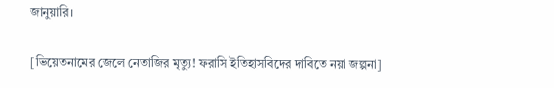জানুয়ারি।

[ভিয়েতনামের জেলে নেতাজির মৃত্যু! ফরাসি ইতিহাসবিদের দাবিতে নয়া জল্পনা]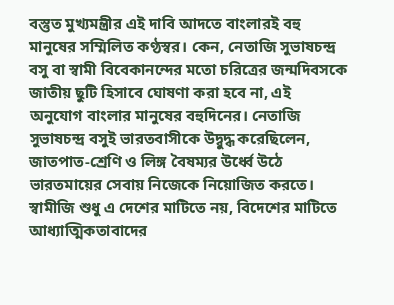বস্তুত মুখ্যমন্ত্রীর এই দাবি আদতে বাংলারই বহু মানুষের সম্মিলিত কণ্ঠস্বর। কেন, নেতাজি সুভাষচন্দ্র বসু বা স্বামী বিবেকানন্দের মতো চরিত্রের জন্মদিবসকে জাতীয় ছুটি হিসাবে ঘোষণা করা হবে না, এই অনুযোগ বাংলার মানুষের বহুদিনের। নেতাজি সুভাষচন্দ্র বসুই ভারতবাসীকে উদ্বুদ্ধ করেছিলেন, জাতপাত-শ্রেণি ও লিঙ্গ বৈষম্যর উর্ধ্বে উঠে ভারতমায়ের সেবায় নিজেকে নিয়োজিত করতে। স্বামীজি শুধু এ দেশের মাটিতে নয়, বিদেশের মাটিতে আধ্যাত্মিকতাবাদের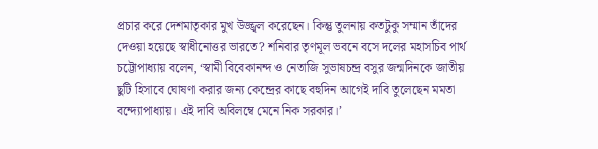প্রচার করে দেশমাতৃকার মুখ উজ্জ্বল করেছেন। কিন্তু তুলনায় কতটুকু সম্মান তাঁদের দেওয়া হয়েছে স্বাধীনোত্তর ভারতে? শনিবার তৃণমূল ভবনে বসে দলের মহাসচিব পার্থ চট্টোপাধ্যায় বলেন, ‘স্বামী বিবেকানন্দ ও নেতাজি সুভাষচন্দ্র বসুর জন্মদিনকে জাতীয় ছুটি হিসাবে ঘোষণা করার জন্য কেন্দ্রের কাছে বহুদিন আগেই দাবি তুলেছেন মমতা বন্দ্যোপাধ্যায়। এই দাবি অবিলম্বে মেনে নিক সরকার।’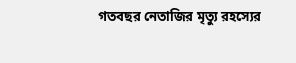গতবছর নেতাজির মৃত্যু রহস্যের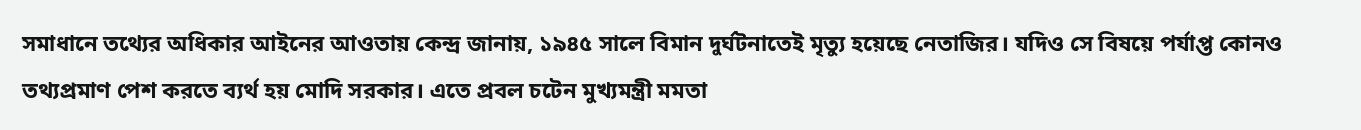সমাধানে তথ্যের অধিকার আইনের আওতায় কেন্দ্র জানায়, ১৯৪৫ সালে বিমান দুর্ঘটনাতেই মৃত্যু হয়েছে নেতাজির। যদিও সে বিষয়ে পর্যাপ্ত কোনও তথ্যপ্রমাণ পেশ করতে ব্যর্থ হয় মোদি সরকার। এতে প্রবল চটেন মুখ্যমন্ত্রী মমতা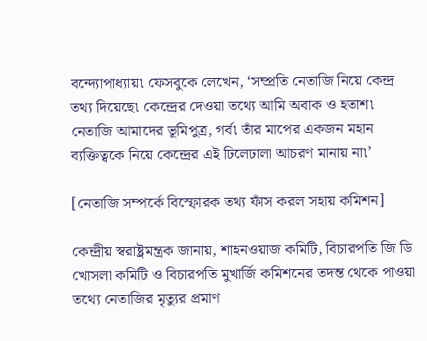বন্দ্যোপাধ্যায়৷ ফেসবুকে লেখেন, ‘সম্প্রতি নেতাজি নিয়ে কেন্দ্র তথ্য দিয়েছে৷ কেন্দ্রের দেওয়া তথ্যে আমি অবাক ও হতাশ৷ নেতাজি আমাদের ভূমিপুত্র, গর্ব৷ তাঁর মাপের একজন মহান ব্যক্তিত্বকে নিয়ে কেন্দ্রের এই ঢিলেঢালা আচরণ মানায় না৷’

[নেতাজি সম্পর্কে বিস্ফোরক তথ্য ফাঁস করল সহায় কমিশন]

কেন্দ্রীয় স্বরাষ্ট্রমন্ত্রক জানায়, শাহনওয়াজ কমিটি, বিচারপতি জি ডি খোসলা কমিটি ও বিচারপতি মুখার্জি কমিশনের তদন্ত থেকে পাওয়া তথ্যে নেতাজির মৃত্যুর প্রমাণ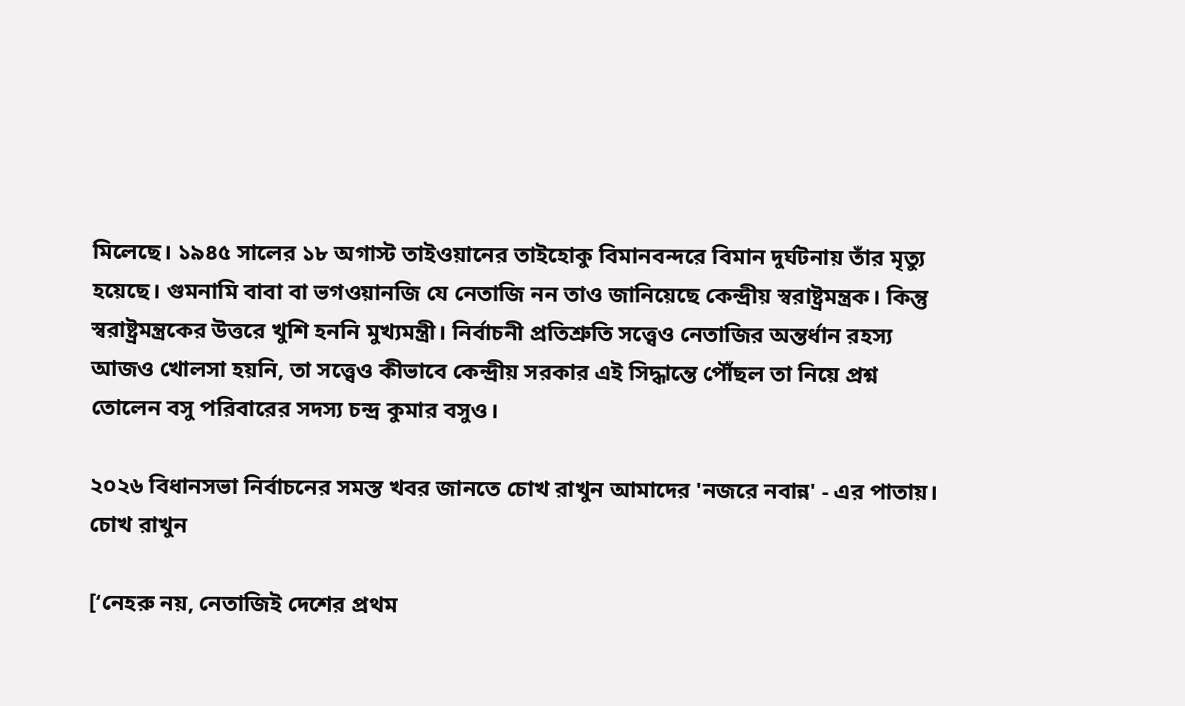মিলেছে। ১৯৪৫ সালের ১৮ অগাস্ট তাইওয়ানের তাইহোকু বিমানবন্দরে বিমান দুর্ঘটনায় তাঁর মৃত্যু হয়েছে। গুমনামি বাবা বা ভগওয়ানজি যে নেতাজি নন তাও জানিয়েছে কেন্দ্রীয় স্বরাষ্ট্রমন্ত্রক। কিন্তু স্বরাষ্ট্রমন্ত্রকের উত্তরে খুশি হননি মুখ্যমন্ত্রী। নির্বাচনী প্রতিশ্রুতি সত্ত্বেও নেতাজির অন্তর্ধান রহস্য আজও খোলসা হয়নি, তা সত্ত্বেও কীভাবে কেন্দ্রীয় সরকার এই সিদ্ধান্তে পৌঁছল তা নিয়ে প্রশ্ন তোলেন বসু পরিবারের সদস্য চন্দ্র কুমার বসুও।

২০২৬ বিধানসভা নির্বাচনের সমস্ত খবর জানতে চোখ রাখুন আমাদের 'নজরে নবান্ন' - এর পাতায়।
চোখ রাখুন

[‘নেহরু নয়, নেতাজিই দেশের প্রথম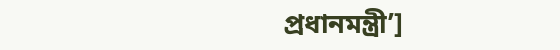প্রধানমন্ত্রী’]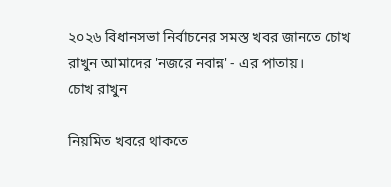২০২৬ বিধানসভা নির্বাচনের সমস্ত খবর জানতে চোখ রাখুন আমাদের 'নজরে নবান্ন' - এর পাতায়।
চোখ রাখুন

নিয়মিত খবরে থাকতে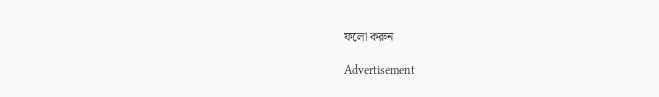ফলো করুন

Advertisement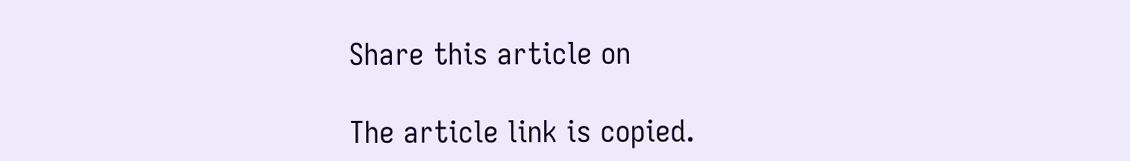Share this article on

The article link is copied.